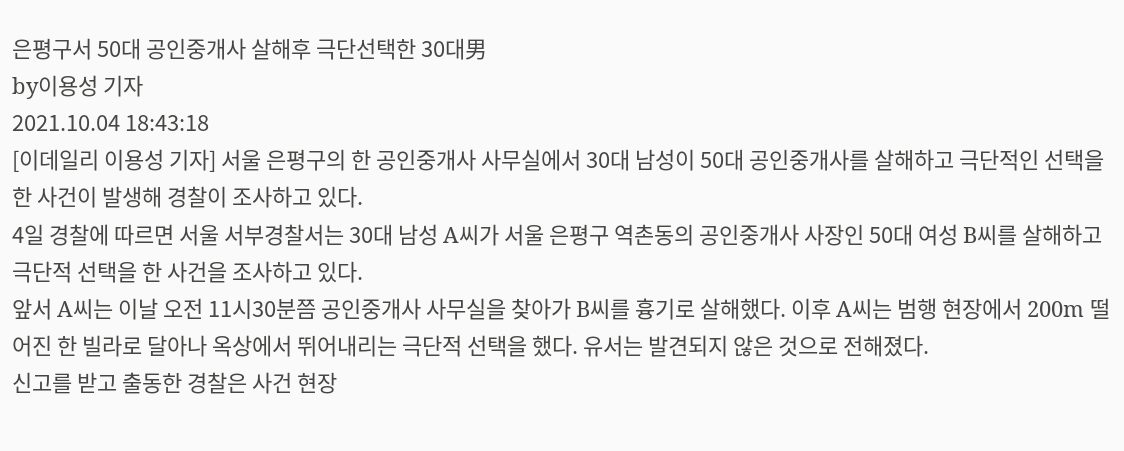은평구서 50대 공인중개사 살해후 극단선택한 30대男
by이용성 기자
2021.10.04 18:43:18
[이데일리 이용성 기자] 서울 은평구의 한 공인중개사 사무실에서 30대 남성이 50대 공인중개사를 살해하고 극단적인 선택을 한 사건이 발생해 경찰이 조사하고 있다.
4일 경찰에 따르면 서울 서부경찰서는 30대 남성 A씨가 서울 은평구 역촌동의 공인중개사 사장인 50대 여성 B씨를 살해하고 극단적 선택을 한 사건을 조사하고 있다.
앞서 A씨는 이날 오전 11시30분쯤 공인중개사 사무실을 찾아가 B씨를 흉기로 살해했다. 이후 A씨는 범행 현장에서 200m 떨어진 한 빌라로 달아나 옥상에서 뛰어내리는 극단적 선택을 했다. 유서는 발견되지 않은 것으로 전해졌다.
신고를 받고 출동한 경찰은 사건 현장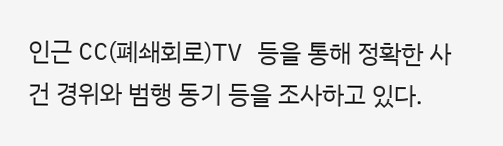인근 CC(폐쇄회로)TV 등을 통해 정확한 사건 경위와 범행 동기 등을 조사하고 있다.